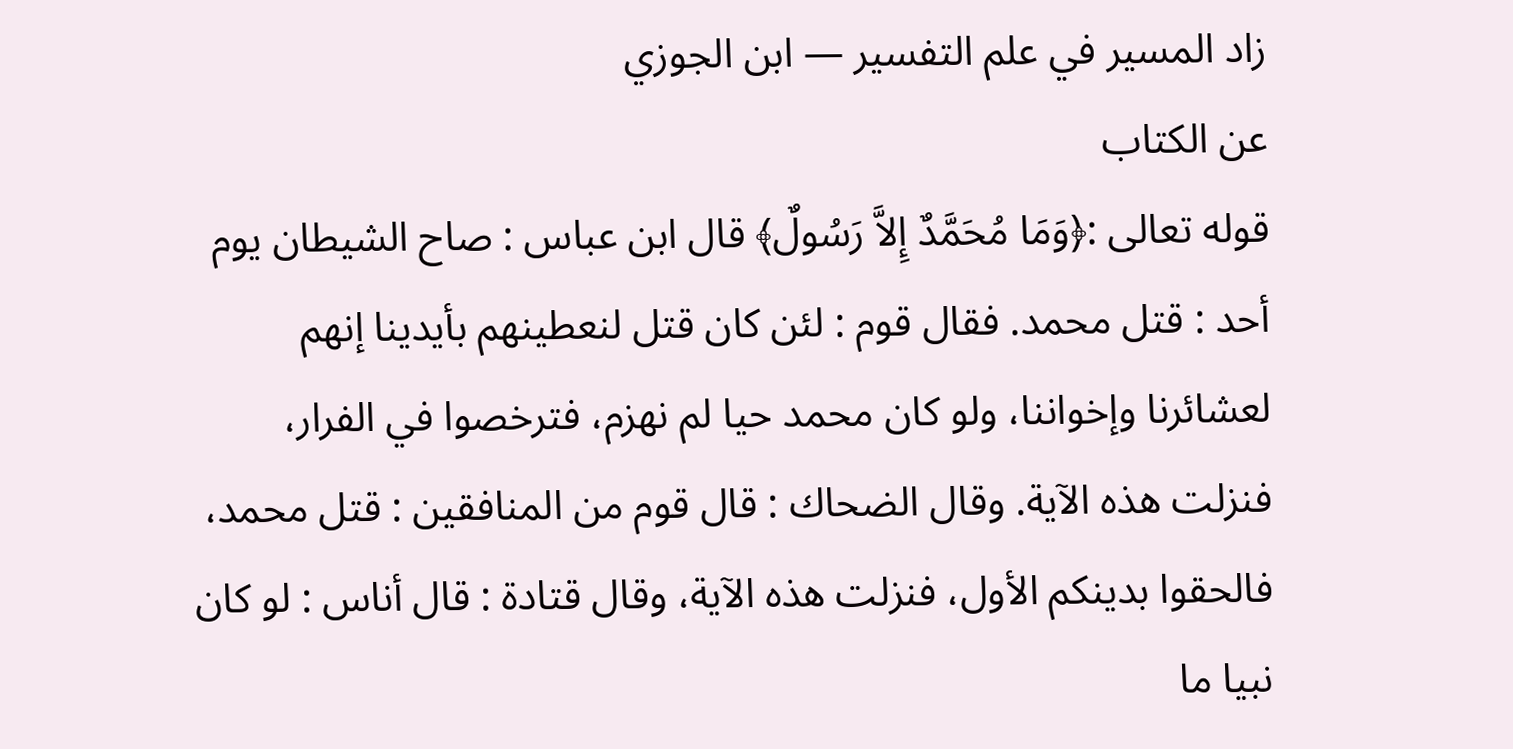زاد المسير في علم التفسير — ابن الجوزي
عن الكتاب
قوله تعالى :﴿وَمَا مُحَمَّدٌ إِلاَّ رَسُولٌ﴾ قال ابن عباس : صاح الشيطان يوم أحد : قتل محمد. فقال قوم : لئن كان قتل لنعطينهم بأيدينا إنهم لعشائرنا وإخواننا، ولو كان محمد حيا لم نهزم، فترخصوا في الفرار، فنزلت هذه الآية. وقال الضحاك : قال قوم من المنافقين : قتل محمد، فالحقوا بدينكم الأول، فنزلت هذه الآية، وقال قتادة : قال أناس : لو كان نبيا ما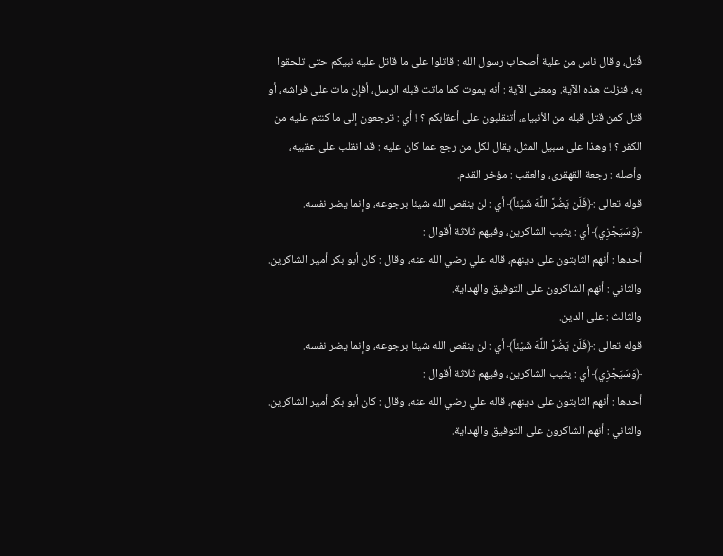قُتل، وقال ناس من علية أصحاب رسول الله : قاتلوا على ما قاتل عليه نبيكم حتى تلحقوا به، فنزلت هذه الآية. ومعنى الآية : أنه يموت كما ماتت قبله الرسل، أفإن مات على فراشه، أو قتل كمن قتل قبله من الأنبياء، أتنقلبون على أعقابكم ؟ ! أي : ترجعون إلى ما كنتم عليه من الكفر ؟ ! وهذا على سبيل المثل، يقال لكل من رجع عما كان عليه : قد انقلب على عقبيه، وأصله : رجعة القهقرى، والعقب : مؤخر القدم.
قوله تعالى :﴿فَلَن يَضُرَّ اللَّهَ شَيْئاً﴾ أي : لن ينقص الله شيئا برجوعه، وإنما يضر نفسه. ﴿وَسَيَجْزِي﴾ أي : يثيب الشاكرين، وفيهم ثلاثة أقوال :
أحدها : أنهم الثابتون على دينهم، قاله علي رضي الله عنه، وقال : كان أبو بكر أمير الشاكرين.
والثاني : أنهم الشاكرون على التوفيق والهداية.
والثالث : على الدين.
قوله تعالى :﴿فَلَن يَضُرَّ اللَّهَ شَيْئاً﴾ أي : لن ينقص الله شيئا برجوعه، وإنما يضر نفسه. ﴿وَسَيَجْزِي﴾ أي : يثيب الشاكرين، وفيهم ثلاثة أقوال :
أحدها : أنهم الثابتون على دينهم، قاله علي رضي الله عنه، وقال : كان أبو بكر أمير الشاكرين.
والثاني : أنهم الشاكرون على التوفيق والهداية.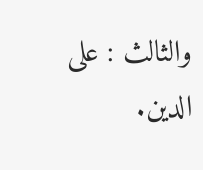والثالث : على الدين.